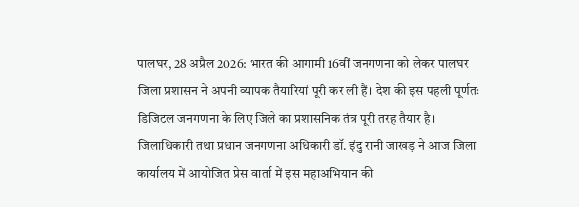पालघर, 28 अप्रैल 2026: भारत की आगामी 16वीं जनगणना को लेकर पालघर जिला प्रशासन ने अपनी व्यापक तैयारियां पूरी कर ली हैं। देश की इस पहली पूर्णतः डिजिटल जनगणना के लिए जिले का प्रशासनिक तंत्र पूरी तरह तैयार है। जिलाधिकारी तथा प्रधान जनगणना अधिकारी डॉ. इंदु रानी जाखड़ ने आज जिला कार्यालय में आयोजित प्रेस वार्ता में इस महाअभियान की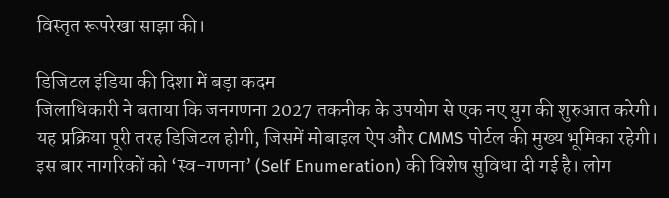विस्तृत रूपरेखा साझा की।

डिजिटल इंडिया की दिशा में बड़ा कदम
जिलाधिकारी ने बताया कि जनगणना 2027 तकनीक के उपयोग से एक नए युग की शुरुआत करेगी। यह प्रक्रिया पूरी तरह डिजिटल होगी, जिसमें मोबाइल ऐप और CMMS पोर्टल की मुख्य भूमिका रहेगी। इस बार नागरिकों को ‘स्व-गणना’ (Self Enumeration) की विशेष सुविधा दी गई है। लोग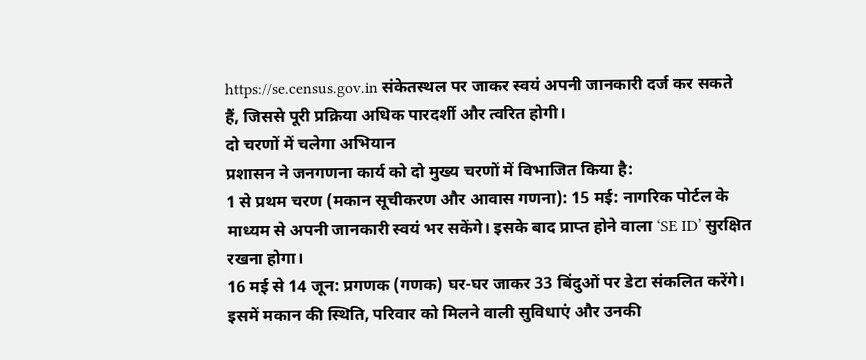https://se.census.gov.in संकेतस्थल पर जाकर स्वयं अपनी जानकारी दर्ज कर सकते हैं, जिससे पूरी प्रक्रिया अधिक पारदर्शी और त्वरित होगी।
दो चरणों में चलेगा अभियान
प्रशासन ने जनगणना कार्य को दो मुख्य चरणों में विभाजित किया है:
1 से प्रथम चरण (मकान सूचीकरण और आवास गणना): 15 मई: नागरिक पोर्टल के माध्यम से अपनी जानकारी स्वयं भर सकेंगे। इसके बाद प्राप्त होने वाला ‘SE ID’ सुरक्षित रखना होगा।
16 मई से 14 जून: प्रगणक (गणक) घर-घर जाकर 33 बिंदुओं पर डेटा संकलित करेंगे। इसमें मकान की स्थिति, परिवार को मिलने वाली सुविधाएं और उनकी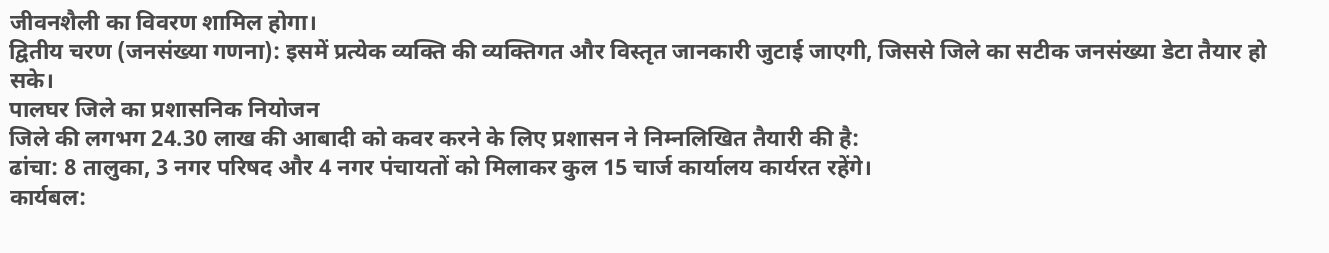जीवनशैली का विवरण शामिल होगा।
द्वितीय चरण (जनसंख्या गणना): इसमें प्रत्येक व्यक्ति की व्यक्तिगत और विस्तृत जानकारी जुटाई जाएगी, जिससे जिले का सटीक जनसंख्या डेटा तैयार हो सके।
पालघर जिले का प्रशासनिक नियोजन
जिले की लगभग 24.30 लाख की आबादी को कवर करने के लिए प्रशासन ने निम्नलिखित तैयारी की है:
ढांचा: 8 तालुका, 3 नगर परिषद और 4 नगर पंचायतों को मिलाकर कुल 15 चार्ज कार्यालय कार्यरत रहेंगे।
कार्यबल: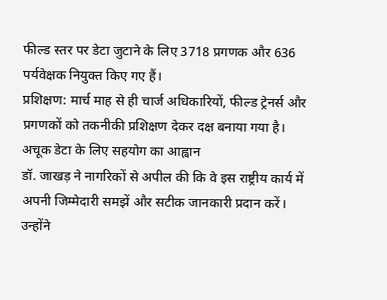फील्ड स्तर पर डेटा जुटाने के लिए 3718 प्रगणक और 636 पर्यवेक्षक नियुक्त किए गए हैं।
प्रशिक्षण: मार्च माह से ही चार्ज अधिकारियों, फील्ड ट्रेनर्स और प्रगणकों को तकनीकी प्रशिक्षण देकर दक्ष बनाया गया है।
अचूक डेटा के लिए सहयोग का आह्वान
डॉ. जाखड़ ने नागरिकों से अपील की कि वे इस राष्ट्रीय कार्य में अपनी जिम्मेदारी समझें और सटीक जानकारी प्रदान करें। उन्होंने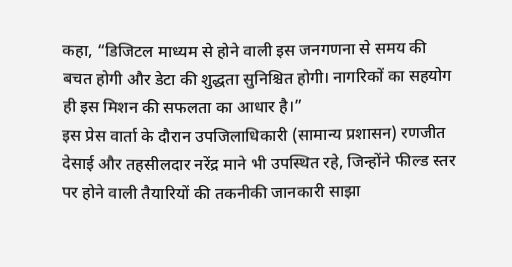कहा, “डिजिटल माध्यम से होने वाली इस जनगणना से समय की बचत होगी और डेटा की शुद्धता सुनिश्चित होगी। नागरिकों का सहयोग ही इस मिशन की सफलता का आधार है।”
इस प्रेस वार्ता के दौरान उपजिलाधिकारी (सामान्य प्रशासन) रणजीत देसाई और तहसीलदार नरेंद्र माने भी उपस्थित रहे, जिन्होंने फील्ड स्तर पर होने वाली तैयारियों की तकनीकी जानकारी साझा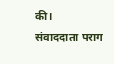की।
संवाददाता पराग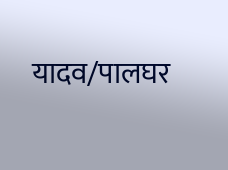यादव/पालघर